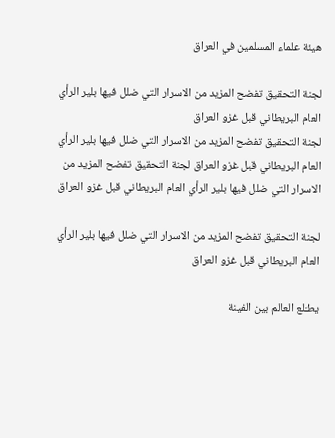هيئة علماء المسلمين في العراق

لجنة التحقيق تفضح المزيد من الاسرار التي ضلل فيها بلير الرأي العام البريطاني قبل غزو العراق
لجنة التحقيق تفضح المزيد من الاسرار التي ضلل فيها بلير الرأي العام البريطاني قبل غزو العراق لجنة التحقيق تفضح المزيد من الاسرار التي ضلل فيها بلير الرأي العام البريطاني قبل غزو العراق

لجنة التحقيق تفضح المزيد من الاسرار التي ضلل فيها بلير الرأي العام البريطاني قبل غزو العراق

يطـَلع العالم بين الفينة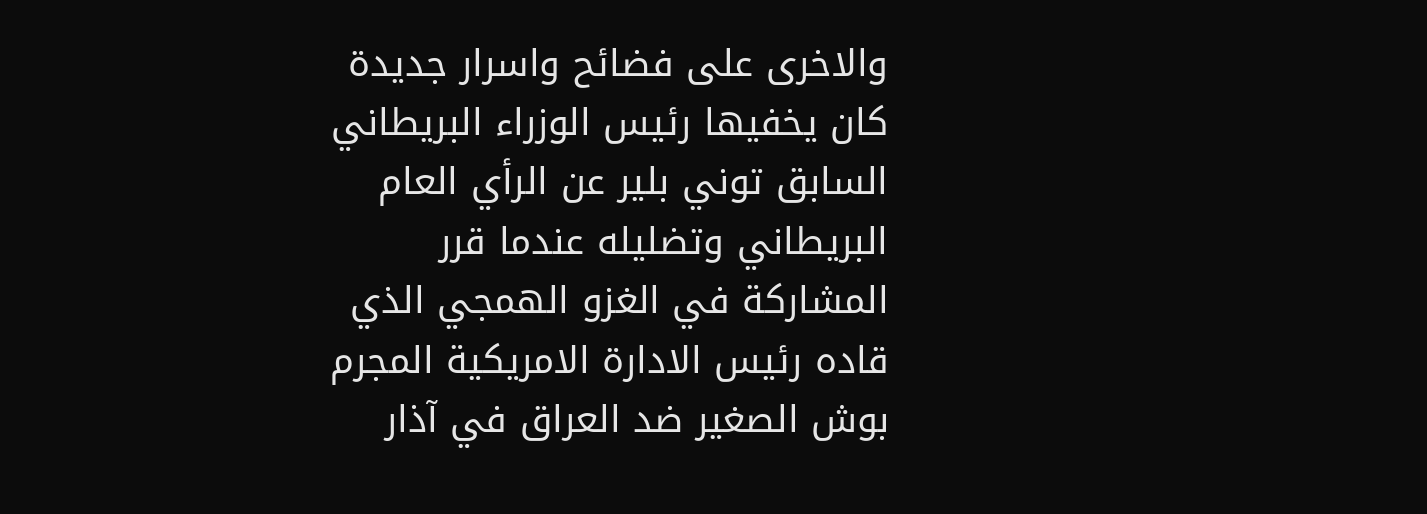والاخرى على فضائح واسرار جديدة كان يخفيها رئيس الوزراء البريطاني السابق توني بلير عن الرأي العام البريطاني وتضليله عندما قرر المشاركة في الغزو الهمجي الذي قاده رئيس الادارة الامريكية المجرم بوش الصغير ضد العراق في آذار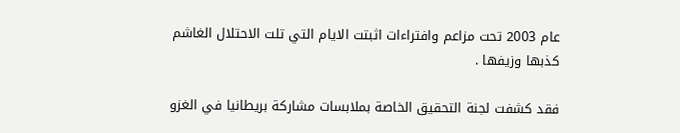عام 2003 تحت مزاعم وافتراءات اثبتت الايام التي تلت الاحتلال الغاشم كذبها وزيفها .

فقد كشفت لجنة التحقيق الخاصة بملابسات مشاركة بريطانيا في الغزو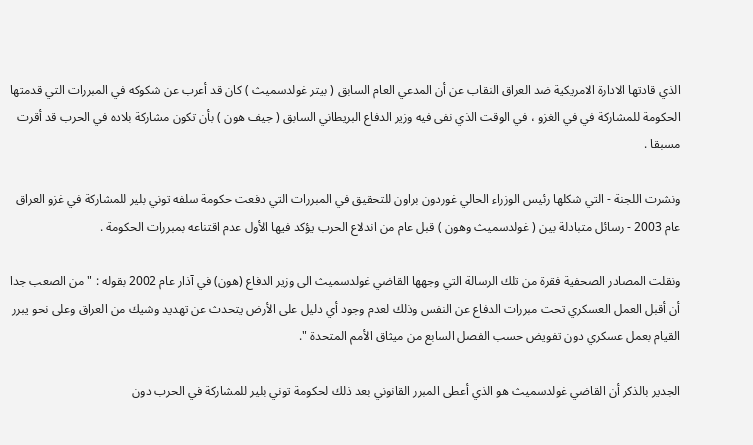الذي قادتها الادارة الامريكية ضد العراق النقاب عن أن المدعي العام السابق ( بيتر غولدسميث ) كان قد أعرب عن شكوكه في المبررات التي قدمتها الحكومة للمشاركة في في الغزو ، في الوقت الذي نفى فيه وزير الدفاع البريطاني السابق ( جيف هون ) بأن تكون مشاركة بلاده في الحرب قد أقرت مسبقا .

ونشرت اللجنة - التي شكلها رئيس الوزراء الحالي غوردون براون للتحقيق في المبررات التي دفعت حكومة سلفه توني بلير للمشاركة في غزو العراق عام 2003 - رسائل متبادلة بين ( غولدسميث وهون ) قبل عام من اندلاع الحرب يؤكد فيها الأول عدم اقتناعه بمبررات الحكومة .

ونقلت المصادر الصحفية فقرة من تلك الرسالة التي وجهها القاضي غولدسميث الى وزير الدفاع (هون) في آذار عام 2002 بقوله : " من الصعب جدا أن أقبل العمل العسكري تحت مبررات الدفاع عن النفس وذلك لعدم وجود أي دليل على الأرض يتحدث عن تهديد وشيك من العراق وعلى نحو يبرر القيام بعمل عسكري دون تفويض حسب الفصل السابع من ميثاق الأمم المتحدة ".

الجدير بالذكر أن القاضي غولدسميث هو الذي أعطى المبرر القانوني بعد ذلك لحكومة توني بلير للمشاركة في الحرب دون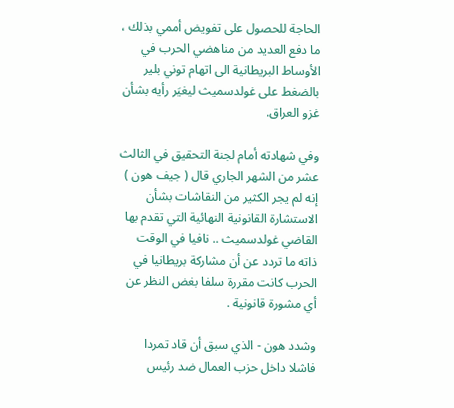الحاجة للحصول على تفويض أممي بذلك ، ما دفع العديد من مناهضي الحرب في الأوساط البريطانية الى اتهام توني بلير بالضغط على غولدسميث ليغيَر رأيه بشأن غزو العراق.

وفي شهادته أمام لجنة التحقيق في الثالث عشر من الشهر الجاري قال ( جيف هون ) إنه لم يجر الكثير من النقاشات بشأن الاستشارة القانونية النهائية التي تقدم بها القاضي غولدسميث .. نافيا في الوقت ذاته ما تردد عن أن مشاركة بريطانيا في الحرب كانت مقررة سلفا بغض النظر عن أي مشورة قانونية .

وشدد هون - الذي سبق أن قاد تمردا فاشلا داخل حزب العمال ضد رئيس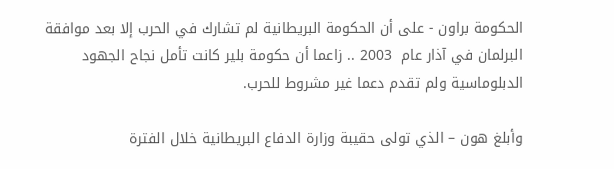الحكومة براون - على أن الحكومة البريطانية لم تشارك في الحرب إلا بعد موافقة البرلمان في آذار عام  2003 .. زاعما أن حكومة بلير كانت تأمل نجاح الجهود الدبلوماسية ولم تقدم دعما غير مشروط للحرب.

وأبلغ هون – الذي تولى حقيبة وزارة الدفاع البريطانية خلال الفترة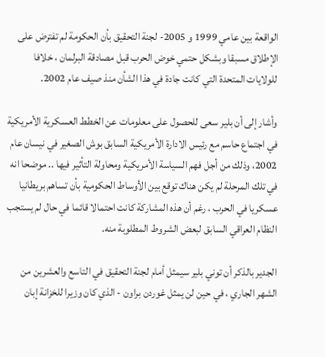الواقعة بين عامي 1999 و 2005- لجنة التحقيق بأن الحكومة لم تفترض على الإطلاق مسبقا وبشكل حتمي خوض الحرب قبل مصادقة البرلمان ، خلافا للولايات المتحدة التي كانت جادة في هذا الشأن منذ صيف عام 2002.

وأشار إلى أن بلير سعى للحصول على معلومات عن الخطط العسكرية الأمريكية في اجتماع حاسم مع رئيس الادارة الأمريكية السابق بوش الصغير في نيسان عام 2002، وذلك من أجل فهم السياسة الأمريكية ومحاولة التأثير فيها .. موضحا انه في تلك المرحلة لم يكن هناك توقع بين الأوساط الحكومية بأن تساهم بريطانيا عسكريا في الحرب ، رغم أن هذه المشاركة كانت احتمالا قائما في حال لم يستجب النظام العراقي السابق لبعض الشروط المطلوبة منه.

الجدير بالذكر أن توني بلير سيمثل أمام لجنة التحقيق في التاسع والعشرين من الشهر الجاري ، في حين لن يمثل غوردن براون - الذي كان وزيرا للخزانة إبان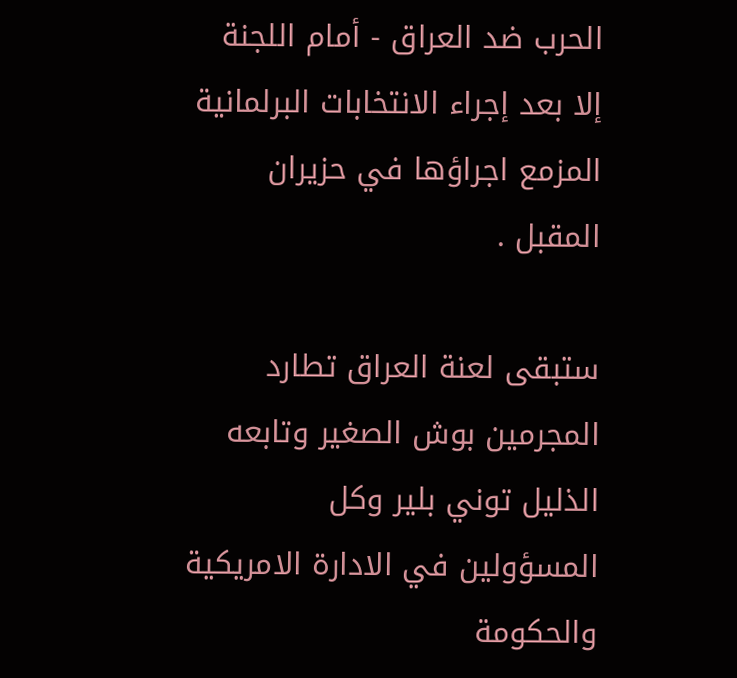الحرب ضد العراق - أمام اللجنة إلا بعد إجراء الانتخابات البرلمانية المزمع اجراؤها في حزيران المقبل .

ستبقى لعنة العراق تطارد المجرمين بوش الصغير وتابعه الذليل توني بلير وكل المسؤولين في الادارة الامريكية والحكومة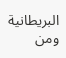البريطانية ومن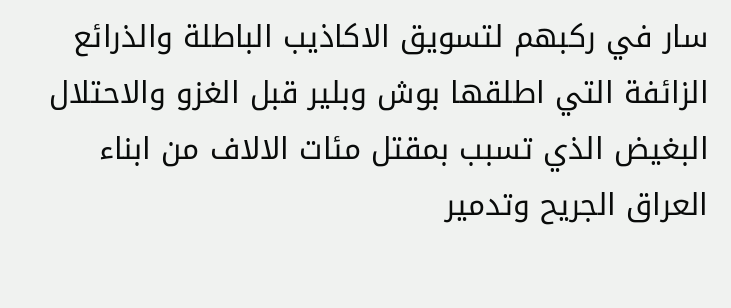سار في ركبهم لتسويق الاكاذيب الباطلة والذرائع الزائفة التي اطلقها بوش وبلير قبل الغزو والاحتلال البغيض الذي تسبب بمقتل مئات الالاف من ابناء العراق الجريح وتدمير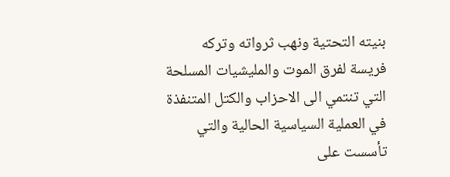بنيته التحتية ونهب ثرواته وتركه فريسة لفرق الموت والمليشيات المسلحة التي تنتمي الى الاحزاب والكتل المتنفذة في العملية السياسية الحالية والتي تأسست على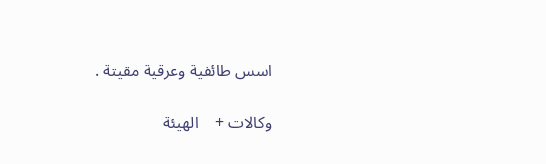اسس طائفية وعرقية مقيتة .

وكالات +    الهيئة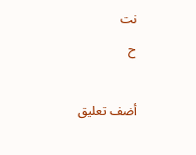نت
ح

أضف تعليق